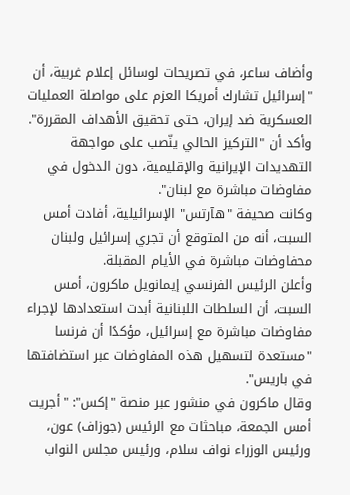وأضاف ساعر، في تصريحات لوسائل إعلام غربية، أن "إسرائيل تشارك أمريكا العزم على مواصلة العمليات العسكرية ضد إيران، حتى تحقيق الأهداف المقررة".
وأكد أن "التركيز الحالي ينّصب على مواجهة التهديدات الإيرانية والإقليمية، دون الدخول في مفاوضات مباشرة مع لبنان".
وكانت صحيفة "هآرتس" الإسرائيلية، أفادت أمس السبت، أنه من المتوقع أن تجري إسرائيل ولبنان محفاوضات مباشرة في الأيام المقبلة.
وأعلن الرئيس الفرنسي إيمانويل ماكرون، أمس السبت، أن السلطات اللبنانية أبدت استعدادها لإجراء مفاوضات مباشرة مع إسرائيل، مؤكدًا أن فرنسا "مستعدة لتسهيل هذه المفاوضات عبر استضافتها في باريس".
وقال ماكرون في منشور عبر منصة "إكس": "أجريت أمس الجمعة، مباحثات مع الرئيس (جوزاف) عون، ورئيس الوزراء نواف سلام، ورئيس مجلس النواب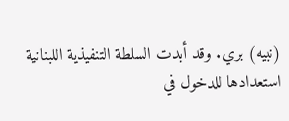(نبيه) بري. وقد أبدت السلطة التنفيذية اللبنانية استعدادها للدخول في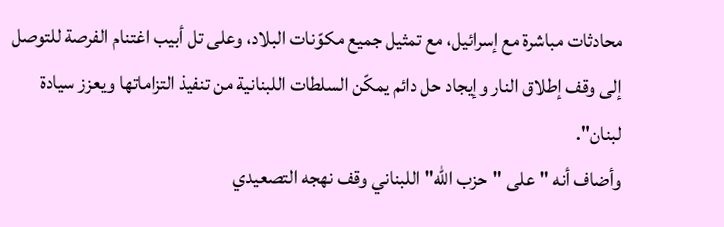محادثات مباشرة مع إسرائيل، مع تمثيل جميع مكوّنات البلاد، وعلى تل أبيب اغتنام الفرصة للتوصل إلى وقف إطلاق النار وإيجاد حل دائم يمكّن السلطات اللبنانية من تنفيذ التزاماتها ويعزز سيادة لبنان".
وأضاف أنه "على "حزب الله" اللبناني وقف نهجه التصعيدي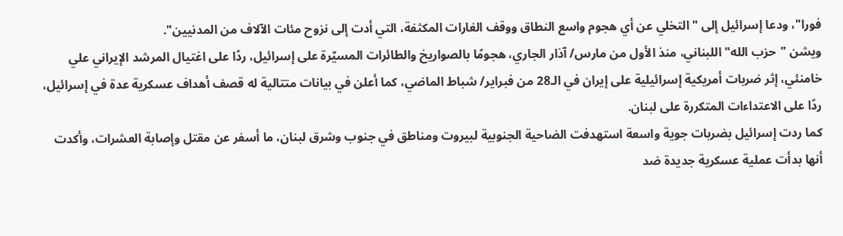فورا"، ودعا إسرائيل إلى "التخلي عن أي هجوم واسع النطاق ووقف الغارات المكثفة، التي أدت إلى نزوح مئات الآلاف من المدنيين".
ويشن "حزب الله" اللبناني، منذ الأول من مارس/ آذار الجاري، هجومًا بالصواريخ والطائرات المسيّرة على إسرائيل، ردًا على اغتيال المرشد الإيراني علي خامنئي، إثر ضربات أمريكية إسرائيلية على إيران في الـ28 من فبراير/ شباط الماضي، كما أعلن في بيانات متتالية له قصف أهداف عسكرية عدة في إسرائيل، ردًا على الاعتداءات المتكررة على لبنان.
كما ردت إسرائيل بضربات جوية واسعة استهدفت الضاحية الجنوبية لبيروت ومناطق في جنوب وشرق لبنان، ما أسفر عن مقتل وإصابة العشرات، وأكدت أنها بدأت عملية عسكرية جديدة ضد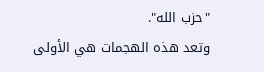"حزب الله".
وتعد هذه الهجمات هي الأولى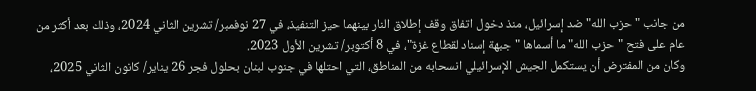من جانب "حزب الله" ضد إسرائيل، منذ دخول اتفاق وقف إطلاق النار بينهما حيز التنفيذ، في 27 نوفمبر/ تشرين الثاني 2024، وذلك بعد أكثر من عام على فتح "حزب الله" ما أسماها "جبهة إسناد لقطاع غزة"، في 8 أكتوبر/ تشرين الأول 2023.
وكان من المفترض أن يستكمل الجيش الإسرائيلي انسحابه من المناطق، التي احتلها في جنوب لبنان بحلول فجر 26 يناير/ كانون الثاني 2025،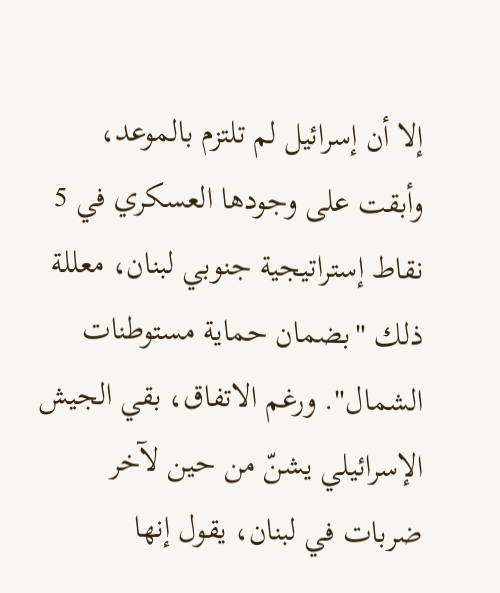إلا أن إسرائيل لم تلتزم بالموعد، وأبقت على وجودها العسكري في 5 نقاط إستراتيجية جنوبي لبنان، معللة ذلك "بضمان حماية مستوطنات الشمال". ورغم الاتفاق، بقي الجيش الإسرائيلي يشنّ من حين لآخر ضربات في لبنان، يقول إنها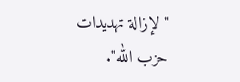"لإزالة تهديدات حزب الله".